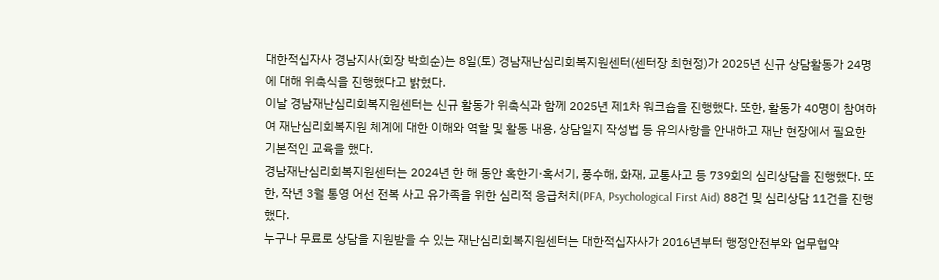대한적십자사 경남지사(회장 박희순)는 8일(토) 경남재난심리회복지원센터(센터장 최현정)가 2025년 신규 상담활동가 24명에 대해 위촉식을 진행했다고 밝혔다.
이날 경남재난심리회복지원센터는 신규 활동가 위촉식과 함께 2025년 제1차 워크숍을 진행했다. 또한, 활동가 40명이 참여하여 재난심리회복지원 체계에 대한 이해와 역할 및 활동 내용, 상담일지 작성법 등 유의사항을 안내하고 재난 현장에서 필요한 기본적인 교육을 했다.
경남재난심리회복지원센터는 2024년 한 해 동안 혹한기·혹서기, 풍수해, 화재, 교통사고 등 739회의 심리상담을 진행했다. 또한, 작년 3월 통영 어선 전복 사고 유가족을 위한 심리적 응급처치(PFA, Psychological First Aid) 88건 및 심리상담 11건을 진행했다.
누구나 무료로 상담을 지원받을 수 있는 재난심리회복지원센터는 대한적십자사가 2016년부터 행정안전부와 업무협약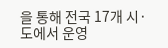을 통해 전국 17개 시·도에서 운영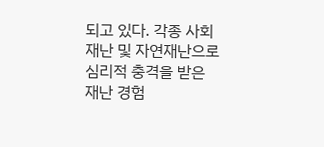되고 있다. 각종 사회재난 및 자연재난으로 심리적 충격을 받은 재난 경험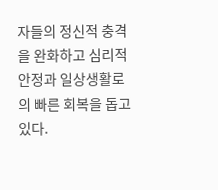자들의 정신적 충격을 완화하고 심리적 안정과 일상생활로의 빠른 회복을 돕고 있다.